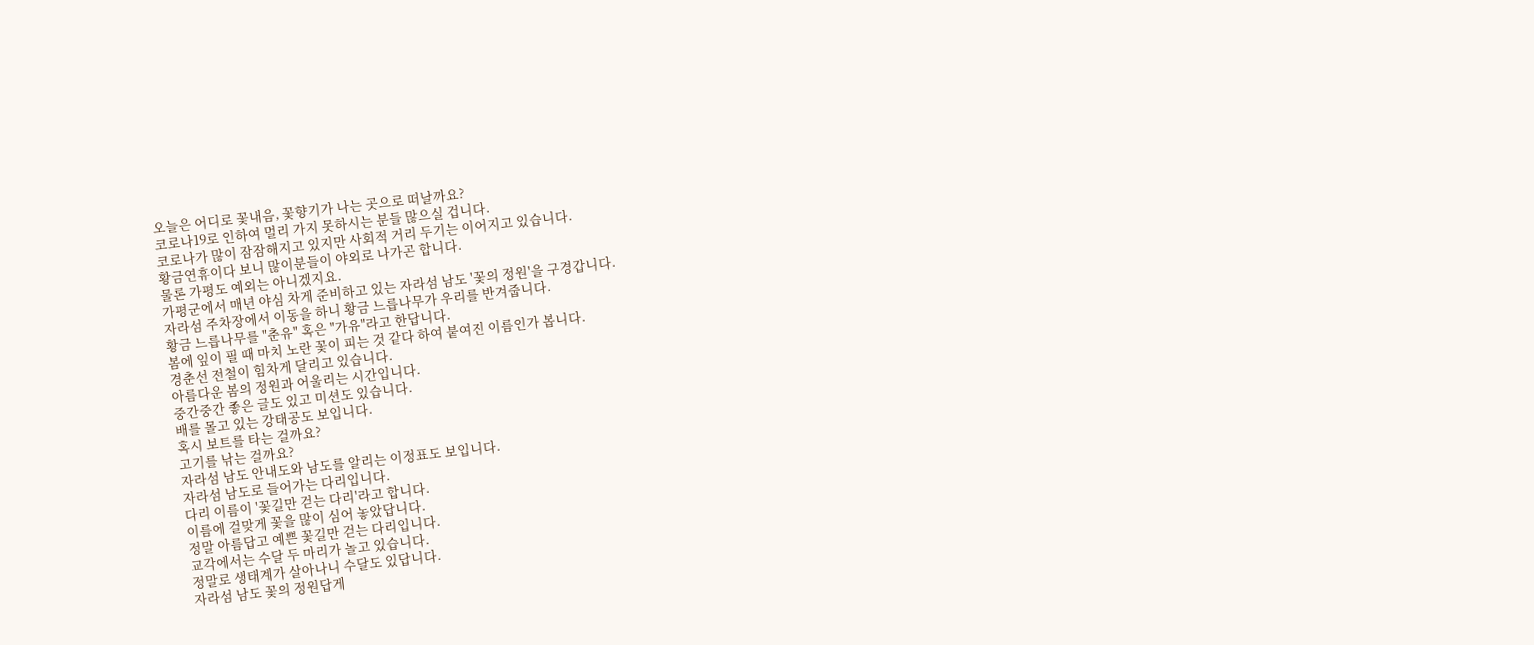오늘은 어디로 꽃내음, 꽃향기가 나는 곳으로 떠날까요?
코로나19로 인하여 멀리 가지 못하시는 분들 많으실 겁니다.
코로나가 많이 잠잠해지고 있지만 사회적 거리 두기는 이어지고 있습니다.
황금연휴이다 보니 많이분들이 야외로 나가곤 합니다.
물론 가평도 예외는 아니겠지요.
가평군에서 매년 야심 차게 준비하고 있는 자라섬 남도 '꽃의 정원'을 구경갑니다.
자라섬 주차장에서 이동을 하니 황금 느릅나무가 우리를 반겨줍니다.
황금 느릅나무를 "춘유" 혹은 "가유"라고 한답니다.
봄에 잎이 필 때 마치 노란 꽃이 피는 것 같다 하여 붙여진 이름인가 봅니다.
경춘선 전철이 힘차게 달리고 있습니다.
아름다운 봄의 정원과 어울리는 시간입니다.
중간중간 좋은 글도 있고 미션도 있습니다.
배를 몰고 있는 강태공도 보입니다.
혹시 보트를 타는 걸까요?
고기를 낚는 걸까요?
자라섬 남도 안내도와 남도를 알리는 이정표도 보입니다.
자라섬 남도로 들어가는 다리입니다.
다리 이름이 '꽃길만 걷는 다리'라고 합니다.
이름에 걸맞게 꽃을 많이 심어 놓았답니다.
정말 아름답고 예쁜 꽃길만 걷는 다리입니다.
교각에서는 수달 두 마리가 놀고 있습니다.
정말로 생태계가 살아나니 수달도 있답니다.
자라섬 남도 꽃의 정원답게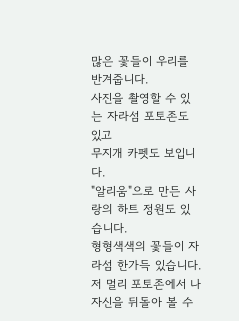많은 꽃들이 우리를 반겨줍니다.
사진을 촬영할 수 있는 자라섬 포토존도 있고
무지개 카펫도 보입니다.
"알리움"으로 만든 사랑의 하트 정원도 있습니다.
형형색색의 꽃들이 자라섬 한가득 있습니다.
저 멀리 포토존에서 나 자신을 뒤돌아 볼 수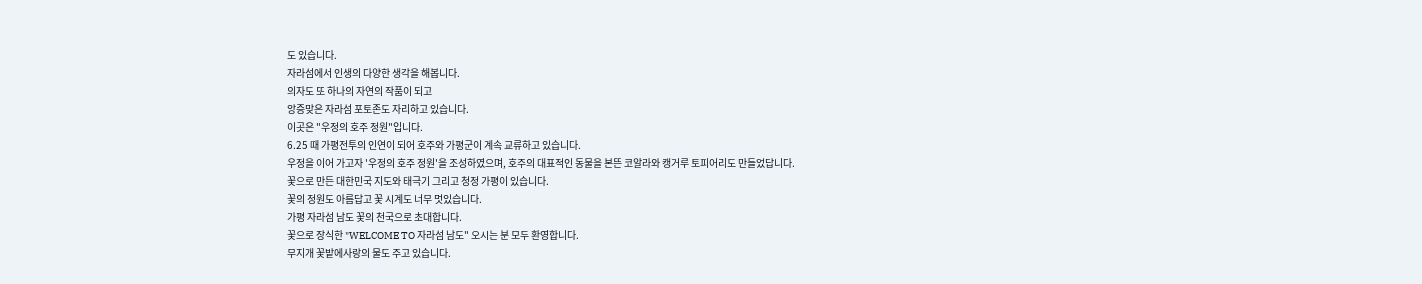도 있습니다.
자라섬에서 인생의 다양한 생각을 해봅니다.
의자도 또 하나의 자연의 작품이 되고
앙증맞은 자라섬 포토존도 자리하고 있습니다.
이곳은 "우정의 호주 정원"입니다.
6.25 때 가평전투의 인연이 되어 호주와 가평군이 계속 교류하고 있습니다.
우정을 이어 가고자 '우정의 호주 정원'을 조성하였으며, 호주의 대표적인 동물을 본뜬 코알라와 캥거루 토피어리도 만들었답니다.
꽃으로 만든 대한민국 지도와 태극기 그리고 청정 가평이 있습니다.
꽃의 정원도 아름답고 꽃 시계도 너무 멋있습니다.
가평 자라섬 남도 꽃의 천국으로 초대합니다.
꽃으로 장식한 "WELCOME TO 자라섬 남도" 오시는 분 모두 환영합니다.
무지개 꽃밭에사랑의 물도 주고 있습니다.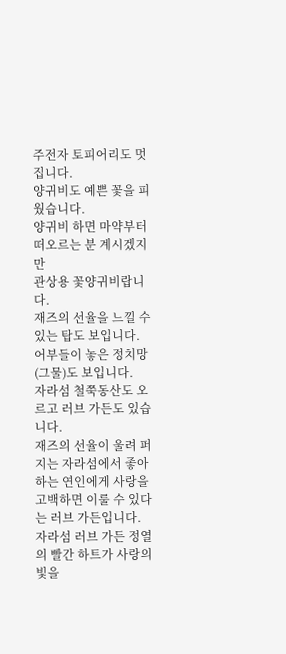주전자 토피어리도 멋집니다.
양귀비도 예쁜 꽃을 피웠습니다.
양귀비 하면 마약부터 떠오르는 분 계시겠지만
관상용 꽃양귀비랍니다.
재즈의 선율을 느낄 수 있는 탑도 보입니다.
어부들이 놓은 정치망(그물)도 보입니다.
자라섬 철쭉동산도 오르고 러브 가든도 있습니다.
재즈의 선율이 울려 퍼지는 자라섬에서 좋아하는 연인에게 사랑을 고백하면 이룰 수 있다는 러브 가든입니다.
자라섬 러브 가든 정열의 빨간 하트가 사랑의 빛을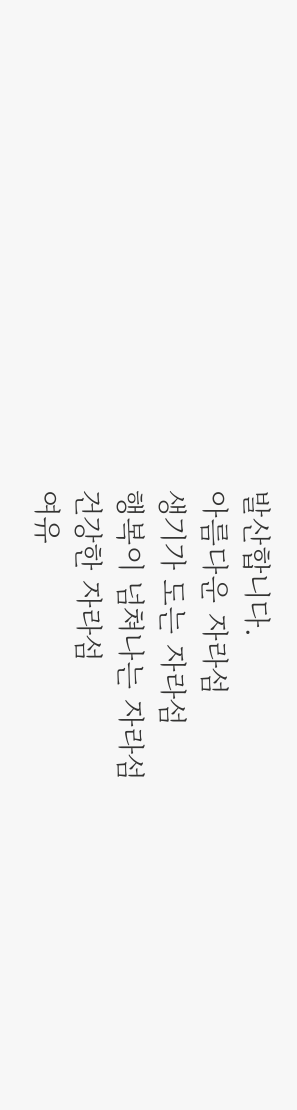발산합니다.
아름다운 자라섬
생기가 도는 자라섬
행복이 넘쳐나는 자라섬
건강한 자라섬
여유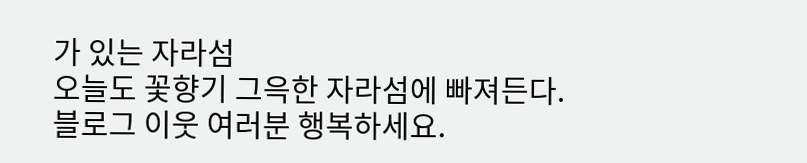가 있는 자라섬
오늘도 꽃향기 그윽한 자라섬에 빠져든다.
블로그 이웃 여러분 행복하세요.